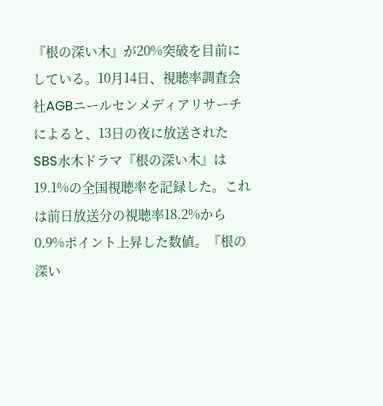『根の深い木』が20%突破を目前にしている。10月14日、視聴率調査会社AGBニールセンメディアリサーチによると、13日の夜に放送されたSBS水木ドラマ『根の深い木』は19.1%の全国視聴率を記録した。これは前日放送分の視聴率18.2%から0.9%ポイント上昇した数値。『根の深い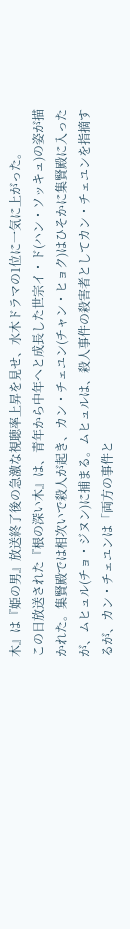木』は『姫の男』放送終了後の急激な視聴率上昇を見せ、水木ドラマの1位に一気に上がった。
この日放送された『根の深い木』は、青年から中年へと成長した世宗イ・ド(ハン・ソッキュ)の姿が描かれた。集賢殿では相次いで殺人が起き、カン・チェユン(チャン・ヒョク)はひそかに集賢殿に入ったが、ムヒュル(チョ・ジヌン)に捕まる。ムヒュルは、殺人事件の殺害者としてカン・チェユンを指摘するが、カン・チェユンは「両方の事件と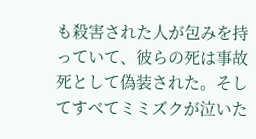も殺害された人が包みを持っていて、彼らの死は事故死として偽装された。そしてすべてミミズクが泣いた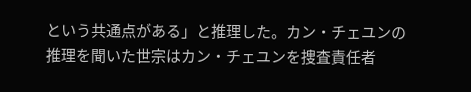という共通点がある」と推理した。カン・チェユンの推理を聞いた世宗はカン・チェユンを捜査責任者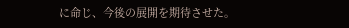に命じ、今後の展開を期待させた。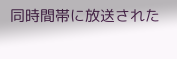同時間帯に放送された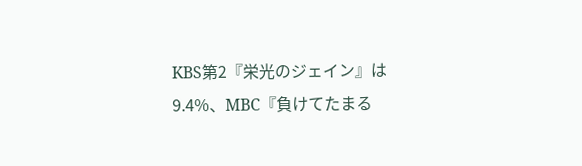KBS第2『栄光のジェイン』は9.4%、MBC『負けてたまる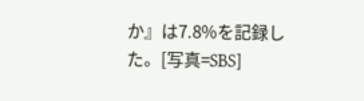か』は7.8%を記録した。[写真=SBS]